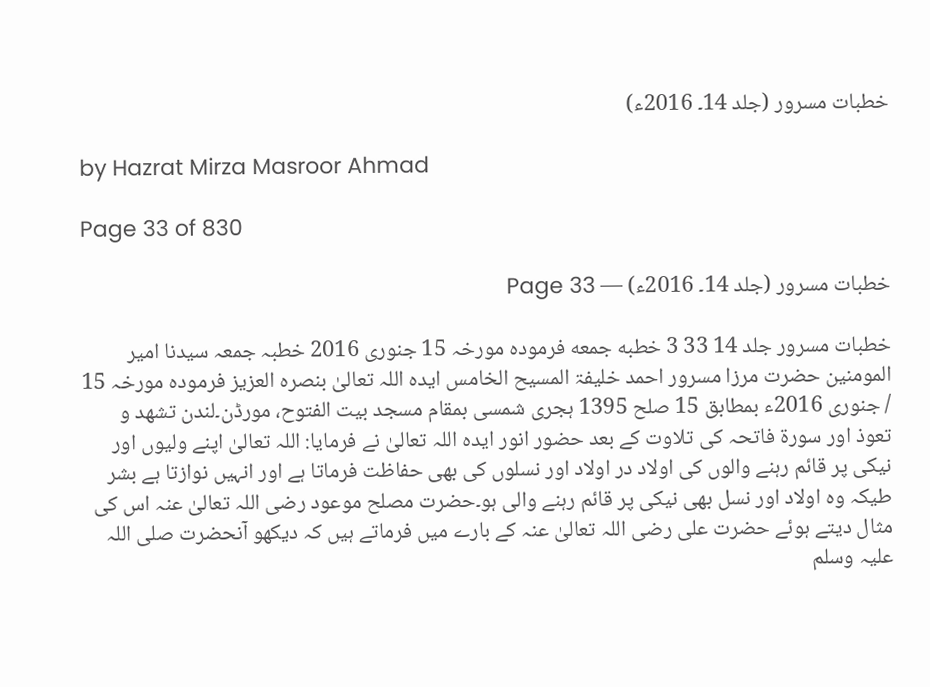خطبات مسرور (جلد 14۔ 2016ء)

by Hazrat Mirza Masroor Ahmad

Page 33 of 830

خطبات مسرور (جلد 14۔ 2016ء) — Page 33

خطبات مسرور جلد 14 33 3 خطبه جمعه فرمودہ مورخہ 15 جنوری 2016 خطبہ جمعہ سیدنا امیر المومنین حضرت مرزا مسرور احمد خلیفۃ المسیح الخامس ایدہ اللہ تعالیٰ بنصرہ العزیز فرمودہ مورخہ 15 / جنوری 2016ء بمطابق 15 صلح 1395 ہجری شمسی بمقام مسجد بیت الفتوح، مورڈن۔لندن تشهد و تعوذ اور سورۃ فاتحہ کی تلاوت کے بعد حضور انور ایدہ اللہ تعالیٰ نے فرمایا: اللہ تعالیٰ اپنے ولیوں اور نیکی پر قائم رہنے والوں کی اولاد در اولاد اور نسلوں کی بھی حفاظت فرماتا ہے اور انہیں نوازتا ہے بشر طیکہ وہ اولاد اور نسل بھی نیکی پر قائم رہنے والی ہو۔حضرت مصلح موعود رضی اللہ تعالیٰ عنہ اس کی مثال دیتے ہوئے حضرت علی رضی اللہ تعالیٰ عنہ کے بارے میں فرماتے ہیں کہ دیکھو آنحضرت صلی اللہ علیہ وسلم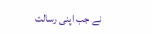نے جب اپنی رسالت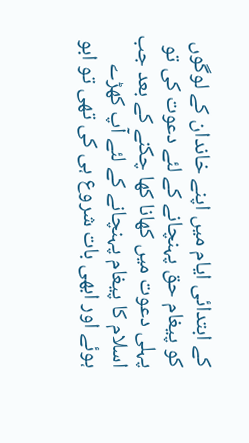کے ابتدائی ایام میں اپنے خاندان کے لوگوں کو پیغام حق پہنچانے کے لئے دعوت کی تو پہلی دعوت میں کھانا کھا چکنے کے بعد جب اسلام کا پیغام پہنچانے کے لئے آپ کھڑے ہوئے اور ابھی بات شروع ہی کی تھی تو ابو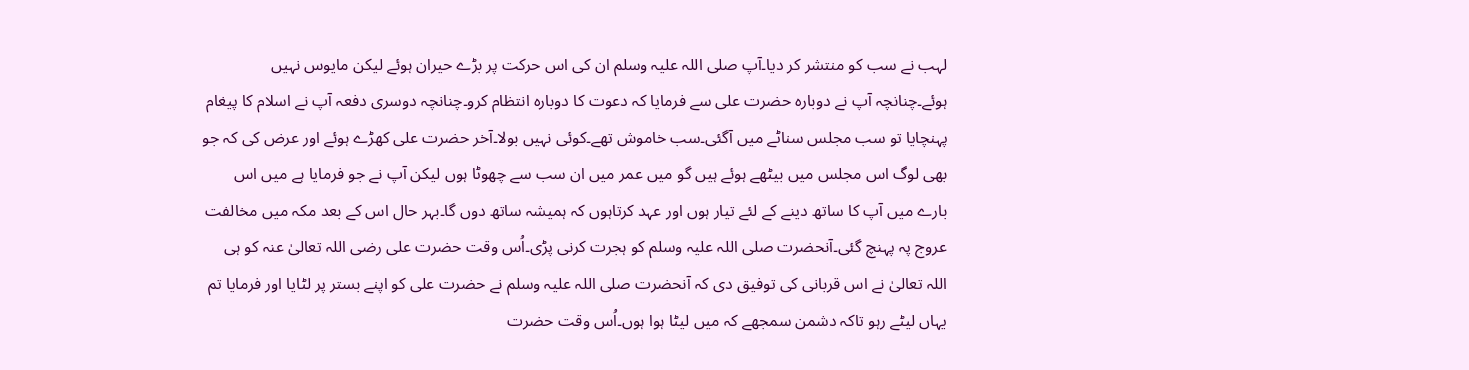لہب نے سب کو منتشر کر دیا۔آپ صلی اللہ علیہ وسلم ان کی اس حرکت پر بڑے حیران ہوئے لیکن مایوس نہیں ہوئے۔چنانچہ آپ نے دوبارہ حضرت علی سے فرمایا کہ دعوت کا دوبارہ انتظام کرو۔چنانچہ دوسری دفعہ آپ نے اسلام کا پیغام پہنچایا تو سب مجلس سناٹے میں آگئی۔سب خاموش تھے۔کوئی نہیں بولا۔آخر حضرت علی کھڑے ہوئے اور عرض کی کہ جو بھی لوگ اس مجلس میں بیٹھے ہوئے ہیں گو میں عمر میں ان سب سے چھوٹا ہوں لیکن آپ نے جو فرمایا ہے میں اس بارے میں آپ کا ساتھ دینے کے لئے تیار ہوں اور عہد کرتاہوں کہ ہمیشہ ساتھ دوں گا۔بہر حال اس کے بعد مکہ میں مخالفت عروج پہ پہنچ گئی۔آنحضرت صلی اللہ علیہ وسلم کو ہجرت کرنی پڑی۔اُس وقت حضرت علی رضی اللہ تعالیٰ عنہ کو ہی اللہ تعالیٰ نے اس قربانی کی توفیق دی کہ آنحضرت صلی اللہ علیہ وسلم نے حضرت علی کو اپنے بستر پر لٹایا اور فرمایا تم یہاں لیٹے رہو تاکہ دشمن سمجھے کہ میں لیٹا ہوا ہوں۔اُس وقت حضرت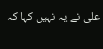علی نے یہ نہیں کہا کہ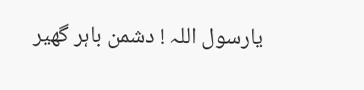یارسول اللہ ! دشمن باہر گھیر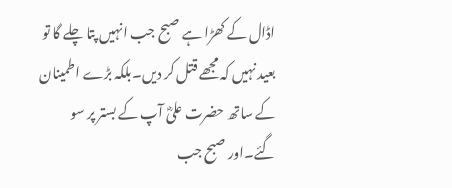اڈال کے کھڑا ہے صبح جب انہیں پتا چلے گا تو بعید نہیں کہ مجھے قتل کر دیں۔بلکہ بڑے اطمینان کے ساتھ حضرت علیؓ آپ کے بستر پر سو گئے۔اور صبح جب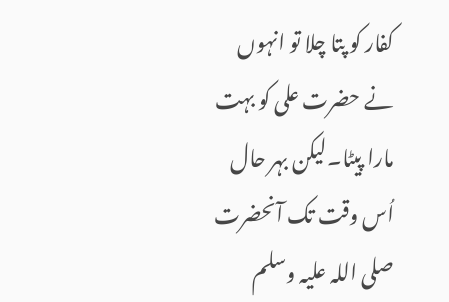کفار کو پتا چلا تو انہوں نے حضرت علی کو بہت مارا پیٹا۔لیکن بہر حال اُس وقت تک آنحضرت صلی اللہ علیہ وسلم